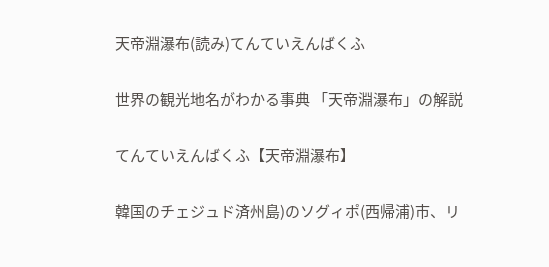天帝淵瀑布(読み)てんていえんばくふ

世界の観光地名がわかる事典 「天帝淵瀑布」の解説

てんていえんばくふ【天帝淵瀑布】

韓国のチェジュド済州島)のソグィポ(西帰浦)市、リ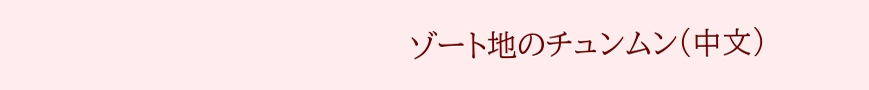ゾート地のチュンムン(中文)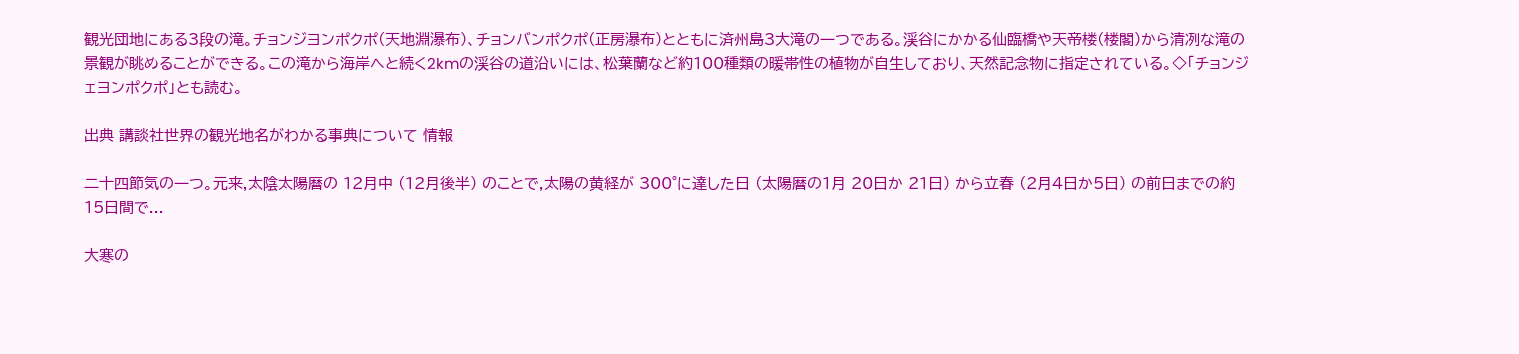観光団地にある3段の滝。チョンジヨンポクポ(天地淵瀑布)、チョンバンポクポ(正房瀑布)とともに済州島3大滝の一つである。渓谷にかかる仙臨橋や天帝楼(楼閣)から清冽な滝の景観が眺めることができる。この滝から海岸へと続く2kmの渓谷の道沿いには、松葉蘭など約100種類の暖帯性の植物が自生しており、天然記念物に指定されている。◇「チョンジェヨンポクポ」とも読む。

出典 講談社世界の観光地名がわかる事典について 情報

二十四節気の一つ。元来,太陰太陽暦の 12月中 (12月後半) のことで,太陽の黄経が 300°に達した日 (太陽暦の1月 20日か 21日) から立春 (2月4日か5日) の前日までの約 15日間で...

大寒の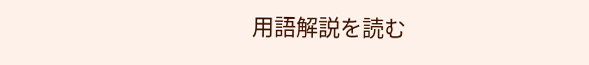用語解説を読む